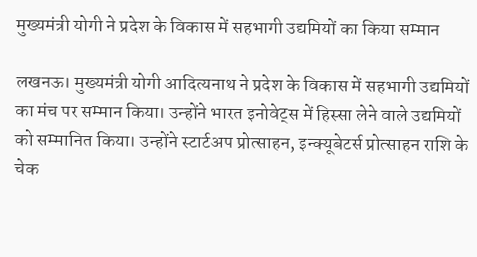मुख्यमंत्री योगी ने प्रदेश के विकास में सहभागी उद्यमियों का किया सम्मान

लखनऊ। मुख्यमंत्री योगी आदित्यनाथ ने प्रदेश के विकास में सहभागी उद्यमियों का मंच पर सम्मान किया। उन्होंने भारत इनोवेट्स में हिस्सा लेने वाले उद्यमियों को सम्मानित किया। उन्होंने स्टार्टअप प्रोत्साहन, इन्क्यूबेटर्स प्रोत्साहन राशि के चेक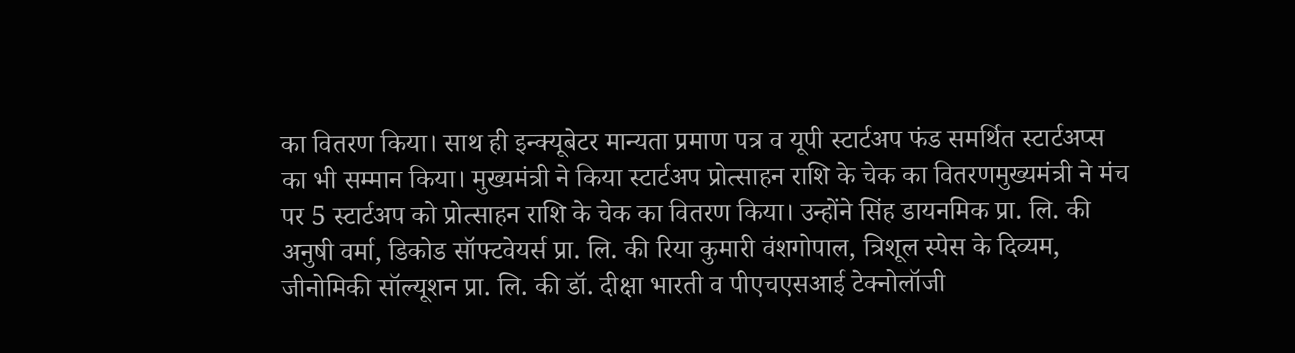का वितरण किया। साथ ही इन्क्यूबेटर मान्यता प्रमाण पत्र व यूपी स्टार्टअप फंड समर्थित स्टार्टअप्स का भी सम्मान किया। मुख्यमंत्री ने किया स्टार्टअप प्रोत्साहन राशि के चेक का वितरणमुख्यमंत्री ने मंच पर 5 स्टार्टअप को प्रोत्साहन राशि के चेक का वितरण किया। उन्होंने सिंह डायनमिक प्रा. लि. की अनुषी वर्मा, डिकोड सॉफ्टवेयर्स प्रा. लि. की रिया कुमारी वंशगोपाल, त्रिशूल स्पेस के दिव्यम, जीनोमिकी सॉल्यूशन प्रा. लि. की डॉ. दीक्षा भारती व पीएचएसआई टेक्नोलॉजी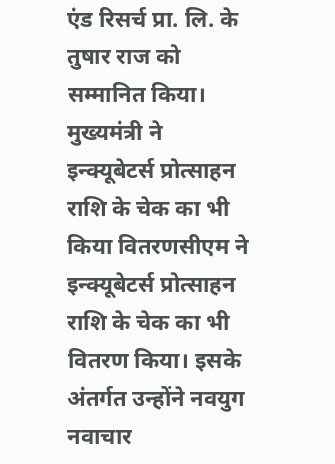एंड रिसर्च प्रा. लि. के तुषार राज को सम्मानित किया। मुख्यमंत्री ने इन्क्यूबेटर्स प्रोत्साहन राशि के चेक का भी किया वितरणसीएम ने इन्क्यूबेटर्स प्रोत्साहन राशि के चेक का भी वितरण किया। इसके अंतर्गत उन्होंने नवयुग नवाचार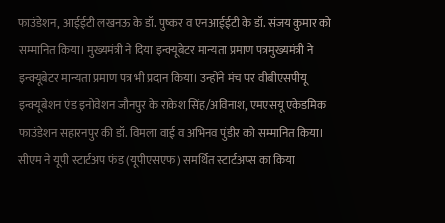फाउंडेशन, आईईटी लखनऊ के डॉ. पुष्कर व एनआईईटी के डॉ. संजय कुमार को सम्मानित किया। मुख्यमंत्री ने दिया इन्क्यूबेटर मान्यता प्रमाण पत्रमुख्यमंत्री ने इन्क्यूबेटर मान्यता प्रमाण पत्र भी प्रदान किया। उन्होंने मंच पर वीबीएसपीयू इन्क्यूबेशन एंड इनोवेशन जौनपुर के राकेश सिंह/अविनाश, एमएसयू एकेडमिक फाउंडेशन सहारनपुर की डॉ. विमला वाई व अभिनव पुंडीर को सम्मानित किया। सीएम ने यूपी स्टार्टअप फंड (यूपीएसएफ) समर्थित स्टार्टअप्स का किया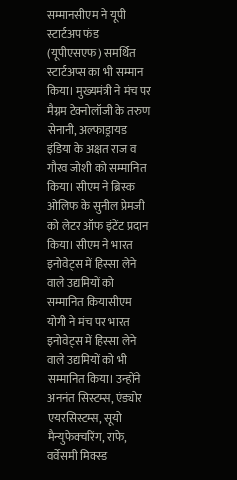सम्मानसीएम ने यूपी स्टार्टअप फंड (यूपीएसएफ) समर्थित स्टार्टअप्स का भी सम्मान किया। मुख्यमंत्री ने मंच पर मैग्नम टेक्नोलॉजी के तरुण सेनानी, अल्फाड्रायड इंडिया के अक्षत राज व गौरव जोशी को सम्मानित किया। सीएम ने ब्रिस्क ओलिफ के सुनील प्रेमजी को लेटर ऑफ इंटेंट प्रदान किया। सीएम ने भारत इनोवेट्स में हिस्सा लेने वाले उद्यमियों को सम्मानित कियासीएम योगी ने मंच पर भारत इनोवेट्स में हिस्सा लेने वाले उद्यमियों को भी सम्मानित किया। उन्होंने अननंत सिस्टम्स, एंड्योर एयरसिस्टम्स, सूयो मैन्युफेक्चरिंग, राफे, वर्वेसमी मिक्स्ड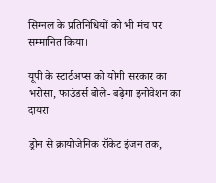सिग्नल के प्रतिनिधियों को भी मंच पर सम्मानित किया।

यूपी के स्टार्टअप्स को योगी सरकार का भरोसा, फाउंडर्स बोले- बढ़ेगा इनोवेशन का दायरा

ड्रोन से क्रायोजेनिक रॉकेट इंजन तक,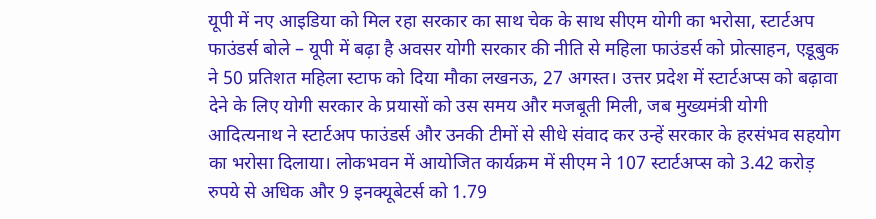यूपी में नए आइडिया को मिल रहा सरकार का साथ चेक के साथ सीएम योगी का भरोसा, स्टार्टअप फाउंडर्स बोले – यूपी में बढ़ा है अवसर योगी सरकार की नीति से महिला फाउंडर्स को प्रोत्साहन, एडूबुक ने 50 प्रतिशत महिला स्टाफ को दिया मौका लखनऊ, 27 अगस्त। उत्तर प्रदेश में स्टार्टअप्स को बढ़ावा देने के लिए योगी सरकार के प्रयासों को उस समय और मजबूती मिली, जब मुख्यमंत्री योगी आदित्यनाथ ने स्टार्टअप फाउंडर्स और उनकी टीमों से सीधे संवाद कर उन्हें सरकार के हरसंभव सहयोग का भरोसा दिलाया। लोकभवन में आयोजित कार्यक्रम में सीएम ने 107 स्टार्टअप्स को 3.42 करोड़ रुपये से अधिक और 9 इनक्यूबेटर्स को 1.79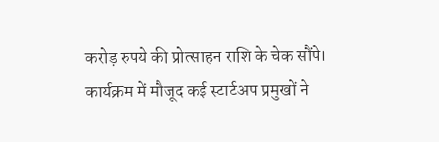करोड़ रुपये की प्रोत्साहन राशि के चेक सौंपे। कार्यक्रम में मौजूद कई स्टार्टअप प्रमुखों ने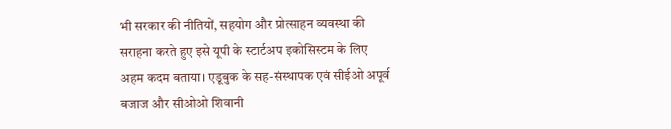भी सरकार की नीतियों, सहयोग और प्रोत्साहन व्यवस्था की सराहना करते हुए इसे यूपी के स्टार्टअप इकोसिस्टम के लिए अहम कदम बताया। एडूबुक के सह-संस्थापक एवं सीईओ अपूर्व बजाज और सीओओ शिवानी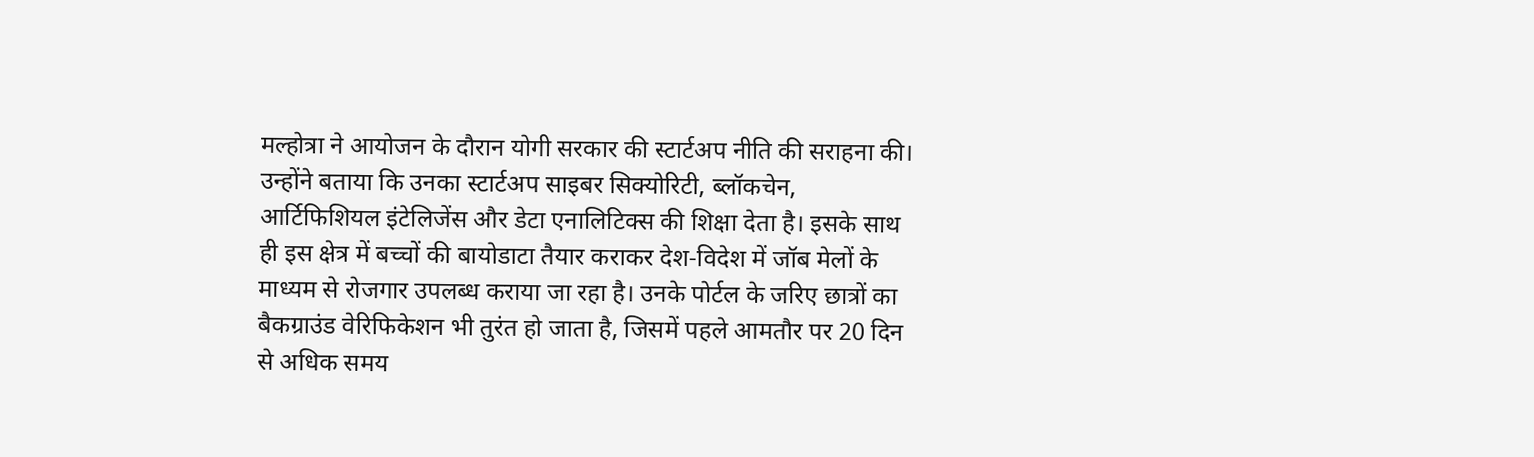मल्होत्रा ने आयोजन के दौरान योगी सरकार की स्टार्टअप नीति की सराहना की। उन्होंने बताया कि उनका स्टार्टअप साइबर सिक्योरिटी, ब्लॉकचेन, आर्टिफिशियल इंटेलिजेंस और डेटा एनालिटिक्स की शिक्षा देता है। इसके साथ ही इस क्षेत्र में बच्चों की बायोडाटा तैयार कराकर देश-विदेश में जॉब मेलों के माध्यम से रोजगार उपलब्ध कराया जा रहा है। उनके पोर्टल के जरिए छात्रों का बैकग्राउंड वेरिफिकेशन भी तुरंत हो जाता है, जिसमें पहले आमतौर पर 20 दिन से अधिक समय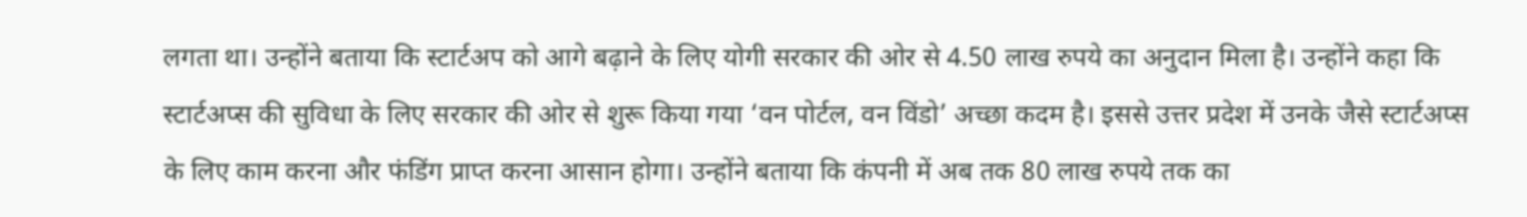लगता था। उन्होंने बताया कि स्टार्टअप को आगे बढ़ाने के लिए योगी सरकार की ओर से 4.50 लाख रुपये का अनुदान मिला है। उन्होंने कहा कि स्टार्टअप्स की सुविधा के लिए सरकार की ओर से शुरू किया गया ‘वन पोर्टल, वन विंडो’ अच्छा कदम है। इससे उत्तर प्रदेश में उनके जैसे स्टार्टअप्स के लिए काम करना और फंडिंग प्राप्त करना आसान होगा। उन्होंने बताया कि कंपनी में अब तक 80 लाख रुपये तक का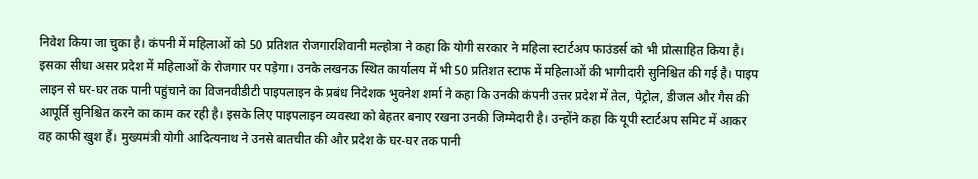निवेश किया जा चुका है। कंपनी में महिलाओं को 50 प्रतिशत रोजगारशिवानी मल्होत्रा ने कहा कि योगी सरकार ने महिला स्टार्टअप फाउंडर्स को भी प्रोत्साहित किया है। इसका सीधा असर प्रदेश में महिलाओं के रोजगार पर पड़ेगा। उनके लखनऊ स्थित कार्यालय में भी 50 प्रतिशत स्टाफ में महिलाओं की भागीदारी सुनिश्चित की गई है। पाइप लाइन से घर-घर तक पानी पहुंचाने का विजनवीडीटी पाइपलाइन के प्रबंध निदेशक भुवनेश शर्मा ने कहा कि उनकी कंपनी उत्तर प्रदेश में तेल, पेट्रोल, डीजल और गैस की आपूर्ति सुनिश्चित करने का काम कर रही है। इसके लिए पाइपलाइन व्यवस्था को बेहतर बनाए रखना उनकी जिम्मेदारी है। उन्होंने कहा कि यूपी स्टार्टअप समिट में आकर वह काफी खुश हैं। मुख्यमंत्री योगी आदित्यनाथ ने उनसे बातचीत की और प्रदेश के घर-घर तक पानी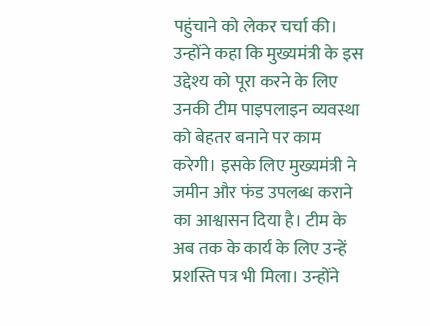पहुंचाने को लेकर चर्चा की। उन्होंने कहा कि मुख्यमंत्री के इस उद्देश्य को पूरा करने के लिए उनकी टीम पाइपलाइन व्यवस्था को बेहतर बनाने पर काम करेगी। इसके लिए मुख्यमंत्री ने जमीन और फंड उपलब्ध कराने का आश्वासन दिया है। टीम के अब तक के कार्य के लिए उन्हें प्रशस्ति पत्र भी मिला। उन्होंने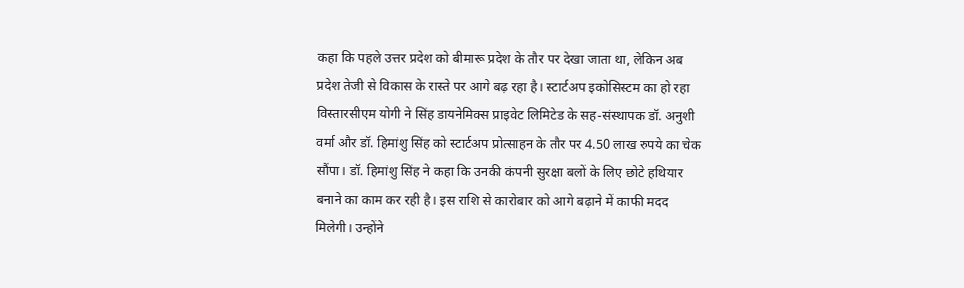कहा कि पहले उत्तर प्रदेश को बीमारू प्रदेश के तौर पर देखा जाता था, लेकिन अब प्रदेश तेजी से विकास के रास्ते पर आगे बढ़ रहा है। स्टार्टअप इकोसिस्टम का हो रहा विस्तारसीएम योगी ने सिंह डायनेमिक्स प्राइवेट लिमिटेड के सह-संस्थापक डॉ. अनुशी वर्मा और डॉ. हिमांशु सिंह को स्टार्टअप प्रोत्साहन के तौर पर 4.50 लाख रुपये का चेक सौंपा। डॉ. हिमांशु सिंह ने कहा कि उनकी कंपनी सुरक्षा बलों के लिए छोटे हथियार बनाने का काम कर रही है। इस राशि से कारोबार को आगे बढ़ाने में काफी मदद मिलेगी। उन्होंने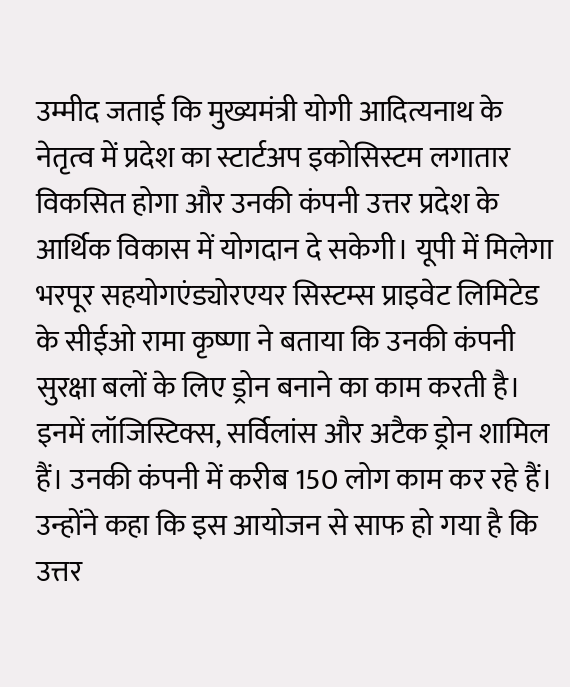उम्मीद जताई कि मुख्यमंत्री योगी आदित्यनाथ के नेतृत्व में प्रदेश का स्टार्टअप इकोसिस्टम लगातार विकसित होगा और उनकी कंपनी उत्तर प्रदेश के आर्थिक विकास में योगदान दे सकेगी। यूपी में मिलेगा भरपूर सहयोगएंड्योरएयर सिस्टम्स प्राइवेट लिमिटेड के सीईओ रामा कृष्णा ने बताया कि उनकी कंपनी सुरक्षा बलों के लिए ड्रोन बनाने का काम करती है। इनमें लॉजिस्टिक्स, सर्विलांस और अटैक ड्रोन शामिल हैं। उनकी कंपनी में करीब 150 लोग काम कर रहे हैं। उन्होंने कहा कि इस आयोजन से साफ हो गया है कि उत्तर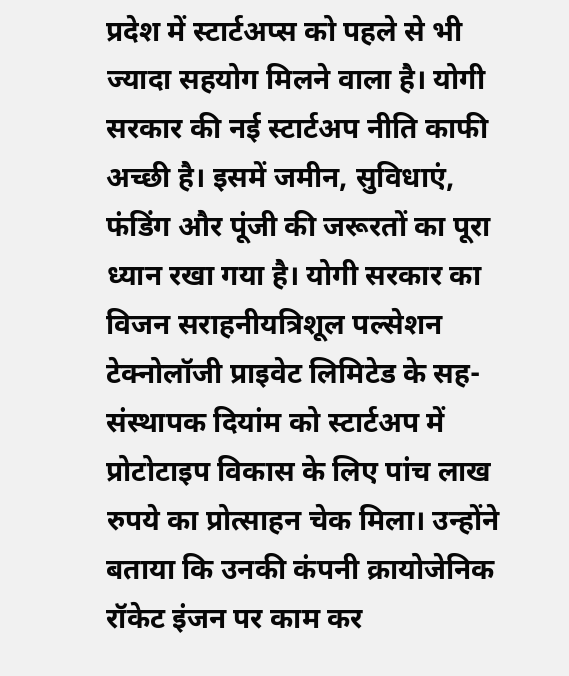प्रदेश में स्टार्टअप्स को पहले से भी ज्यादा सहयोग मिलने वाला है। योगी सरकार की नई स्टार्टअप नीति काफी अच्छी है। इसमें जमीन, सुविधाएं, फंडिंग और पूंजी की जरूरतों का पूरा ध्यान रखा गया है। योगी सरकार का विजन सराहनीयत्रिशूल पल्सेशन टेक्नोलॉजी प्राइवेट लिमिटेड के सह-संस्थापक दियांम को स्टार्टअप में प्रोटोटाइप विकास के लिए पांच लाख रुपये का प्रोत्साहन चेक मिला। उन्होंने बताया कि उनकी कंपनी क्रायोजेनिक रॉकेट इंजन पर काम कर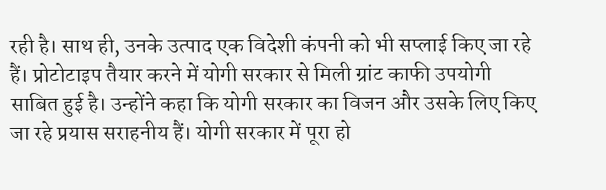रही है। साथ ही, उनके उत्पाद एक विदेशी कंपनी को भी सप्लाई किए जा रहे हैं। प्रोटोटाइप तैयार करने में योगी सरकार से मिली ग्रांट काफी उपयोगी साबित हुई है। उन्होंने कहा कि योगी सरकार का विजन और उसके लिए किए जा रहे प्रयास सराहनीय हैं। योगी सरकार में पूरा हो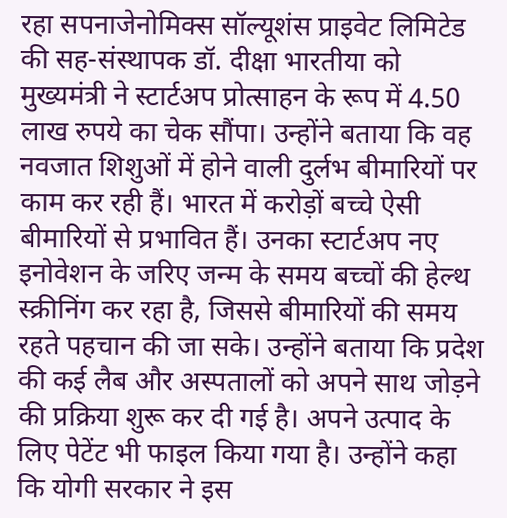रहा सपनाजेनोमिक्स सॉल्यूशंस प्राइवेट लिमिटेड की सह-संस्थापक डॉ. दीक्षा भारतीया को मुख्यमंत्री ने स्टार्टअप प्रोत्साहन के रूप में 4.50 लाख रुपये का चेक सौंपा। उन्होंने बताया कि वह नवजात शिशुओं में होने वाली दुर्लभ बीमारियों पर काम कर रही हैं। भारत में करोड़ों बच्चे ऐसी बीमारियों से प्रभावित हैं। उनका स्टार्टअप नए इनोवेशन के जरिए जन्म के समय बच्चों की हेल्थ स्क्रीनिंग कर रहा है, जिससे बीमारियों की समय रहते पहचान की जा सके। उन्होंने बताया कि प्रदेश की कई लैब और अस्पतालों को अपने साथ जोड़ने की प्रक्रिया शुरू कर दी गई है। अपने उत्पाद के लिए पेटेंट भी फाइल किया गया है। उन्होंने कहा कि योगी सरकार ने इस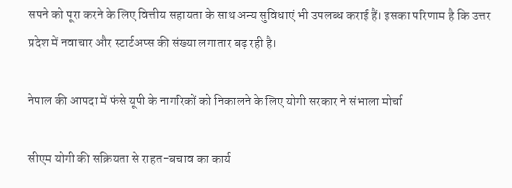सपने को पूरा करने के लिए वित्तीय सहायता के साथ अन्य सुविधाएं भी उपलब्ध कराई हैं। इसका परिणाम है कि उत्तर प्रदेश में नवाचार और स्टार्टअप्स की संख्या लगातार बढ़ रही है।

नेपाल की आपदा में फंसे यूपी के नागरिकों को निकालने के लिए योगी सरकार ने संभाला मोर्चा

सीएम योगी की सक्रियता से राहत-बचाव का कार्य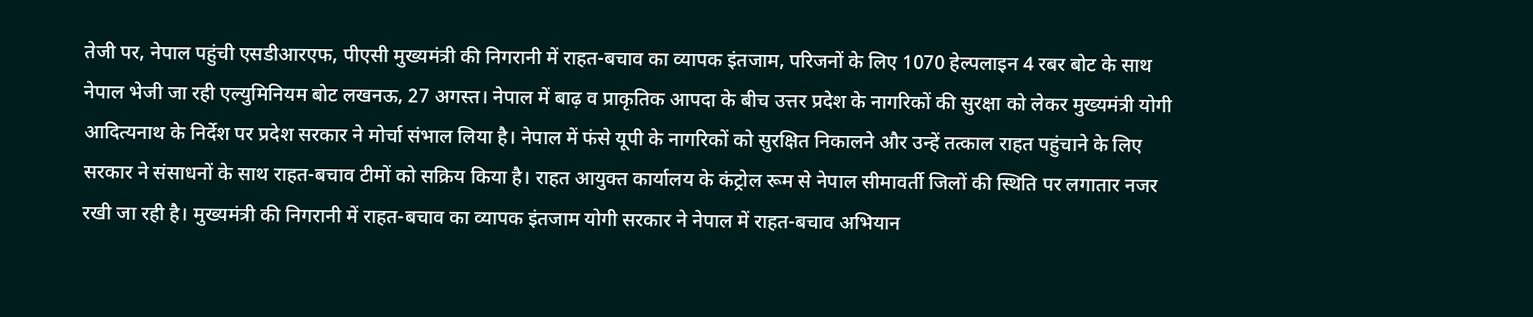तेजी पर, नेपाल पहुंची एसडीआरएफ, पीएसी मुख्यमंत्री की निगरानी में राहत-बचाव का व्यापक इंतजाम, परिजनों के लिए 1070 हेल्पलाइन 4 रबर बोट के साथ नेपाल भेजी जा रही एल्युमिनियम बोट लखनऊ, 27 अगस्त। नेपाल में बाढ़ व प्राकृतिक आपदा के बीच उत्तर प्रदेश के नागरिकों की सुरक्षा को लेकर मुख्यमंत्री योगी आदित्यनाथ के निर्देश पर प्रदेश सरकार ने मोर्चा संभाल लिया है। नेपाल में फंसे यूपी के नागरिकों को सुरक्षित निकालने और उन्हें तत्काल राहत पहुंचाने के लिए सरकार ने संसाधनों के साथ राहत-बचाव टीमों को सक्रिय किया है। राहत आयुक्त कार्यालय के कंट्रोल रूम से नेपाल सीमावर्ती जिलों की स्थिति पर लगातार नजर रखी जा रही है। मुख्यमंत्री की निगरानी में राहत-बचाव का व्यापक इंतजाम योगी सरकार ने नेपाल में राहत-बचाव अभियान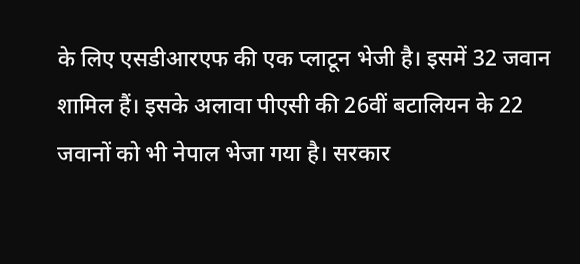के लिए एसडीआरएफ की एक प्लाटून भेजी है। इसमें 32 जवान शामिल हैं। इसके अलावा पीएसी की 26वीं बटालियन के 22 जवानों को भी नेपाल भेजा गया है। सरकार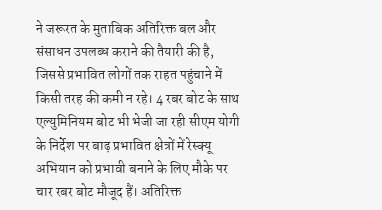ने जरूरत के मुताबिक अतिरिक्त बल और संसाधन उपलब्ध कराने की तैयारी की है, जिससे प्रभावित लोगों तक राहत पहुंचाने में किसी तरह की कमी न रहे। 4 रबर बोट के साथ एल्युमिनियम बोट भी भेजी जा रही सीएम योगी के निर्देश पर बाढ़ प्रभावित क्षेत्रों में रेस्क्यू अभियान को प्रभावी बनाने के लिए मौके पर चार रबर बोट मौजूद हैं। अतिरिक्त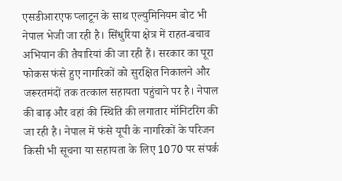एसडीआरएफ प्लाटून के साथ एल्युमिनियम बोट भी नेपाल भेजी जा रही है। सिंधुरिया क्षेत्र में राहत-बचाव अभियान की तैयारियां की जा रही हैं। सरकार का पूरा फोकस फंसे हुए नागरिकों को सुरक्षित निकालने और जरूरतमंदों तक तत्काल सहायता पहुंचाने पर है। नेपाल की बाढ़ और वहां की स्थिति की लगातार मॉनिटरिंग की जा रही है। नेपाल में फंसे यूपी के नागरिकों के परिजन किसी भी सूचना या सहायता के लिए 1070 पर संपर्क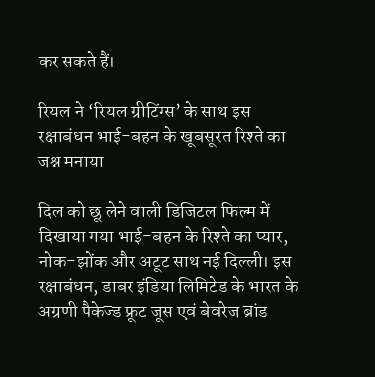कर सकते हैं।

रियल ने ‘रियल ग्रीटिंग्स’ के साथ इस रक्षाबंधन भाई-बहन के खूबसूरत रिश्ते का जश्न मनाया

दिल को छू लेने वाली डिजिटल फिल्म में दिखाया गया भाई-बहन के रिश्ते का प्यार, नोक-झोंक और अटूट साथ नई दिल्ली। इस रक्षाबंधन, डाबर इंडिया लिमिटेड के भारत के अग्रणी पैकेज्ड फ्रूट जूस एवं बेवरेज ब्रांड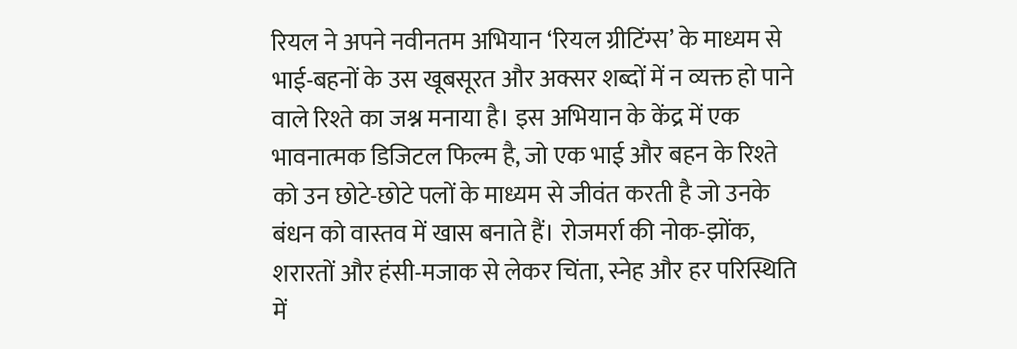रियल ने अपने नवीनतम अभियान ‘रियल ग्रीटिंग्स’ के माध्यम से भाई-बहनों के उस खूबसूरत और अक्सर शब्दों में न व्यक्त हो पाने वाले रिश्ते का जश्न मनाया है। इस अभियान के केंद्र में एक भावनात्मक डिजिटल फिल्म है, जो एक भाई और बहन के रिश्ते को उन छोटे-छोटे पलों के माध्यम से जीवंत करती है जो उनके बंधन को वास्तव में खास बनाते हैं। रोजमर्रा की नोक-झोंक, शरारतों और हंसी-मजाक से लेकर चिंता, स्नेह और हर परिस्थिति में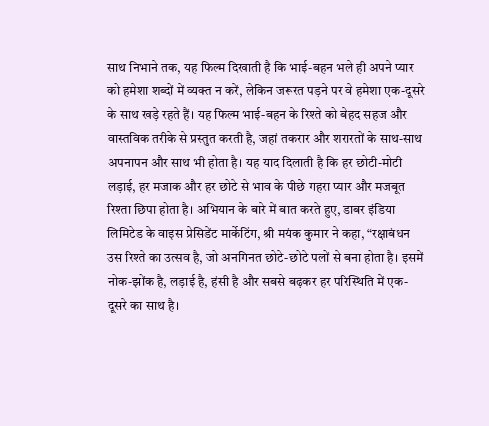साथ निभाने तक, यह फिल्म दिखाती है कि भाई-बहन भले ही अपने प्यार को हमेशा शब्दों में व्यक्त न करें, लेकिन जरूरत पड़ने पर वे हमेशा एक-दूसरे के साथ खड़े रहते हैं। यह फिल्म भाई-बहन के रिश्ते को बेहद सहज और वास्तविक तरीके से प्रस्तुत करती है, जहां तकरार और शरारतों के साथ-साथ अपनापन और साथ भी होता है। यह याद दिलाती है कि हर छोटी-मोटी लड़ाई, हर मजाक और हर छोटे से भाव के पीछे गहरा प्यार और मजबूत रिश्ता छिपा होता है। अभियान के बारे में बात करते हुए, डाबर इंडिया लिमिटेड के वाइस प्रेसिडेंट मार्केटिंग, श्री मयंक कुमार ने कहा, “रक्षाबंधन उस रिश्ते का उत्सव है, जो अनगिनत छोटे-छोटे पलों से बना होता है। इसमें नोक-झोंक है, लड़ाई है, हंसी है और सबसे बढ़कर हर परिस्थिति में एक-दूसरे का साथ है।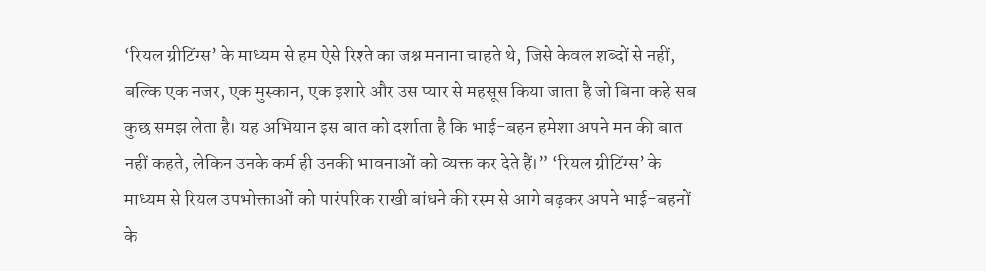‘रियल ग्रीटिंग्स’ के माध्यम से हम ऐसे रिश्ते का जश्न मनाना चाहते थे, जिसे केवल शब्दों से नहीं, बल्कि एक नजर, एक मुस्कान, एक इशारे और उस प्यार से महसूस किया जाता है जो बिना कहे सब कुछ समझ लेता है। यह अभियान इस बात को दर्शाता है कि भाई-बहन हमेशा अपने मन की बात नहीं कहते, लेकिन उनके कर्म ही उनकी भावनाओं को व्यक्त कर देते हैं।” ‘रियल ग्रीटिंग्स’ के माध्यम से रियल उपभोक्ताओं को पारंपरिक राखी बांधने की रस्म से आगे बढ़कर अपने भाई-बहनों के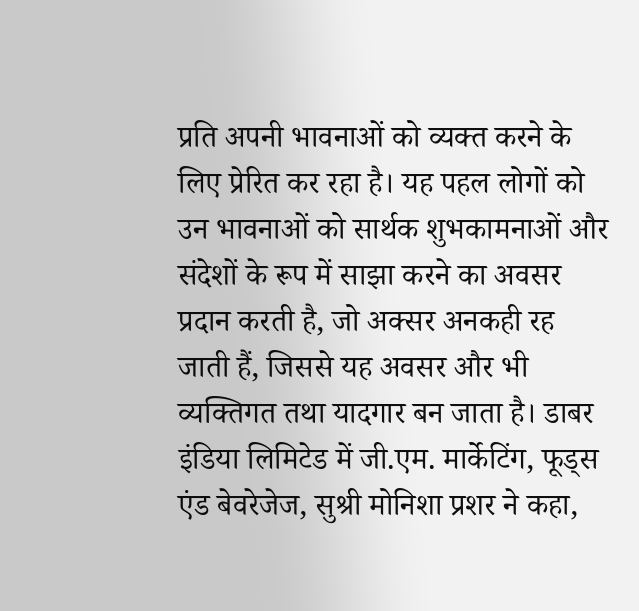प्रति अपनी भावनाओं को व्यक्त करने के लिए प्रेरित कर रहा है। यह पहल लोगों को उन भावनाओं को सार्थक शुभकामनाओं और संदेशों के रूप में साझा करने का अवसर प्रदान करती है, जो अक्सर अनकही रह जाती हैं, जिससे यह अवसर और भी व्यक्तिगत तथा यादगार बन जाता है। डाबर इंडिया लिमिटेड में जी.एम. मार्केटिंग, फूड्स एंड बेवरेजेज, सुश्री मोनिशा प्रशर ने कहा,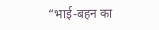“भाई-बहन का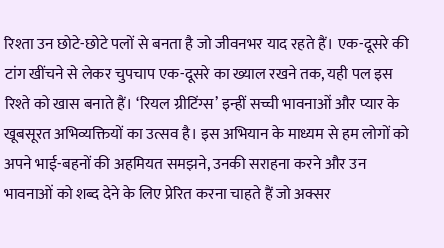रिश्ता उन छोटे-छोटे पलों से बनता है जो जीवनभर याद रहते हैं। एक-दूसरे की टांग खींचने से लेकर चुपचाप एक-दूसरे का ख्याल रखने तक, यही पल इस रिश्ते को खास बनाते हैं। ‘रियल ग्रीटिंग्स’ इन्हीं सच्ची भावनाओं और प्यार के खूबसूरत अभिव्यक्तियों का उत्सव है। इस अभियान के माध्यम से हम लोगों को अपने भाई-बहनों की अहमियत समझने, उनकी सराहना करने और उन भावनाओं को शब्द देने के लिए प्रेरित करना चाहते हैं जो अक्सर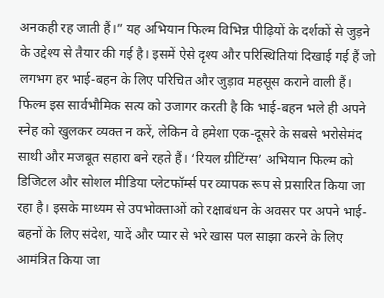अनकही रह जाती हैं।” यह अभियान फिल्म विभिन्न पीढ़ियों के दर्शकों से जुड़ने के उद्देश्य से तैयार की गई है। इसमें ऐसे दृश्य और परिस्थितियां दिखाई गई हैं जो लगभग हर भाई-बहन के लिए परिचित और जुड़ाव महसूस कराने वाली हैं। फिल्म इस सार्वभौमिक सत्य को उजागर करती है कि भाई-बहन भले ही अपने स्नेह को खुलकर व्यक्त न करें, लेकिन वे हमेशा एक-दूसरे के सबसे भरोसेमंद साथी और मजबूत सहारा बने रहते हैं। ‘रियल ग्रीटिंग्स’ अभियान फिल्म को डिजिटल और सोशल मीडिया प्लेटफॉर्म्स पर व्यापक रूप से प्रसारित किया जा रहा है। इसके माध्यम से उपभोक्ताओं को रक्षाबंधन के अवसर पर अपने भाई-बहनों के लिए संदेश, यादें और प्यार से भरे खास पल साझा करने के लिए आमंत्रित किया जा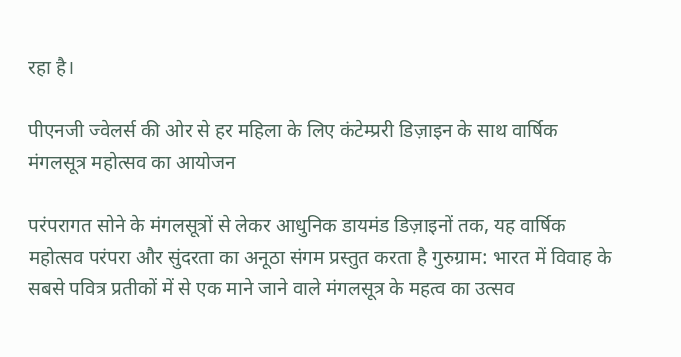रहा है।

पीएनजी ज्वेलर्स की ओर से हर महिला के लिए कंटेम्प्ररी डिज़ाइन के साथ वार्षिक मंगलसूत्र महोत्सव का आयोजन

परंपरागत सोने के मंगलसूत्रों से लेकर आधुनिक डायमंड डिज़ाइनों तक, यह वार्षिक महोत्सव परंपरा और सुंदरता का अनूठा संगम प्रस्तुत करता है गुरुग्राम: भारत में विवाह के सबसे पवित्र प्रतीकों में से एक माने जाने वाले मंगलसूत्र के महत्व का उत्सव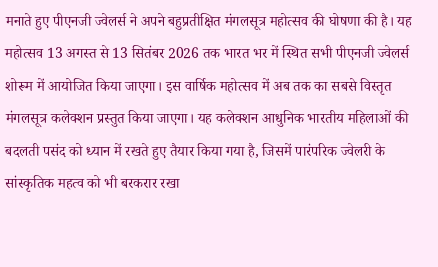मनाते हुए पीएनजी ज्वेलर्स ने अपने बहुप्रतीक्षित मंगलसूत्र महोत्सव की घोषणा की है। यह महोत्सव 13 अगस्त से 13 सितंबर 2026 तक भारत भर में स्थित सभी पीएनजी ज्वेलर्स शोरूम में आयोजित किया जाएगा। इस वार्षिक महोत्सव में अब तक का सबसे विस्तृत मंगलसूत्र कलेक्शन प्रस्तुत किया जाएगा। यह कलेक्शन आधुनिक भारतीय महिलाओं की बदलती पसंद को ध्यान में रखते हुए तैयार किया गया है, जिसमें पारंपरिक ज्वेलरी के सांस्कृतिक महत्व को भी बरकरार रखा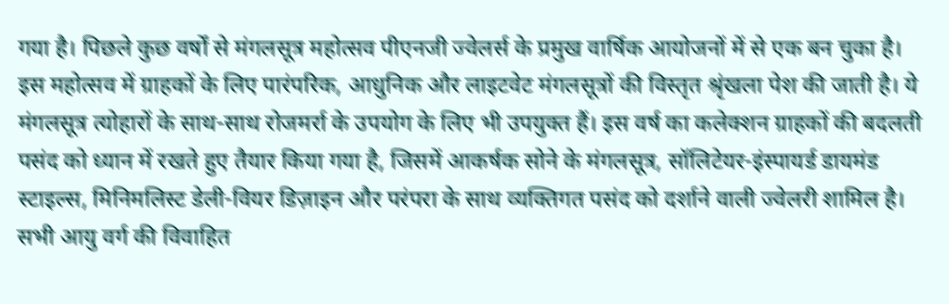गया है। पिछले कुछ वर्षों से मंगलसूत्र महोत्सव पीएनजी ज्वेलर्स के प्रमुख वार्षिक आयोजनों में से एक बन चुका है। इस महोत्सव में ग्राहकों के लिए पारंपरिक, आधुनिक और लाइटवेट मंगलसूत्रों की विस्तृत श्रृंखला पेश की जाती है। ये मंगलसूत्र त्योहारों के साथ-साथ रोजमर्रा के उपयोग के लिए भी उपयुक्त हैं। इस वर्ष का कलेक्शन ग्राहकों की बदलती पसंद को ध्यान में रखते हुए तैयार किया गया है, जिसमें आकर्षक सोने के मंगलसूत्र, सॉलिटेयर-इंस्पायर्ड डायमंड स्टाइल्स, मिनिमलिस्ट डेली-वियर डिज़ाइन और परंपरा के साथ व्यक्तिगत पसंद को दर्शाने वाली ज्वेलरी शामिल है। सभी आयु वर्ग की विवाहित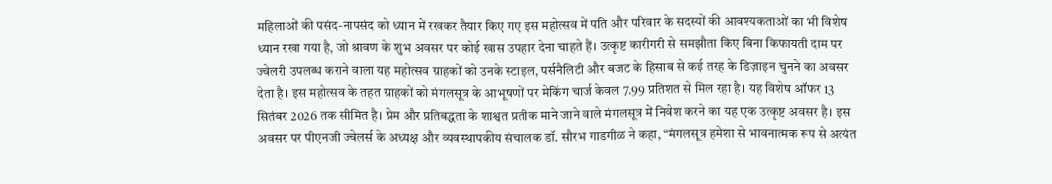महिलाओं की पसंद-नापसंद को ध्यान में रखकर तैयार किए गए इस महोत्सव में पति और परिवार के सदस्यों की आवश्यकताओं का भी विशेष ध्यान रखा गया है, जो श्रावण के शुभ अवसर पर कोई खास उपहार देना चाहते हैं। उत्कृष्ट कारीगरी से समझौता किए बिना किफायती दाम पर ज्वेलरी उपलब्ध कराने वाला यह महोत्सव ग्राहकों को उनके स्टाइल, पर्सनैलिटी और बजट के हिसाब से कई तरह के डिज़ाइन चुनने का अवसर देता है। इस महोत्सव के तहत ग्राहकों को मंगलसूत्र के आभूषणों पर मेकिंग चार्ज केवल 7.99 प्रतिशत से मिल रहा है। यह विशेष ऑफर 13 सितंबर 2026 तक सीमित है। प्रेम और प्रतिबद्धता के शाश्वत प्रतीक माने जाने वाले मंगलसूत्र में निवेश करने का यह एक उत्कृष्ट अवसर है। इस अवसर पर पीएनजी ज्वेलर्स के अध्यक्ष और व्यवस्थापकीय संचालक डॉ. सौरभ गाडगीळ ने कहा, “मंगलसूत्र हमेशा से भावनात्मक रूप से अत्यंत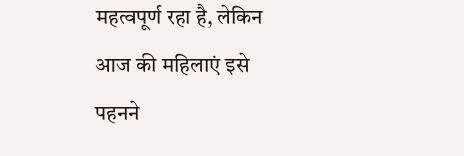महत्वपूर्ण रहा है, लेकिन आज की महिलाएं इसे पहनने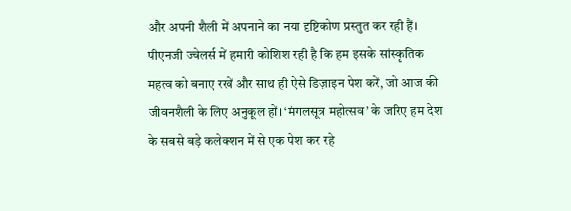और अपनी शैली में अपनाने का नया दृष्टिकोण प्रस्तुत कर रही हैं। पीएनजी ज्वेलर्स में हमारी कोशिश रही है कि हम इसके सांस्कृतिक महत्व को बनाए रखें और साथ ही ऐसे डिज़ाइन पेश करें, जो आज की जीवनशैली के लिए अनुकूल हों। ‘मंगलसूत्र महोत्सव’ के जरिए हम देश के सबसे बड़े कलेक्शन में से एक पेश कर रहे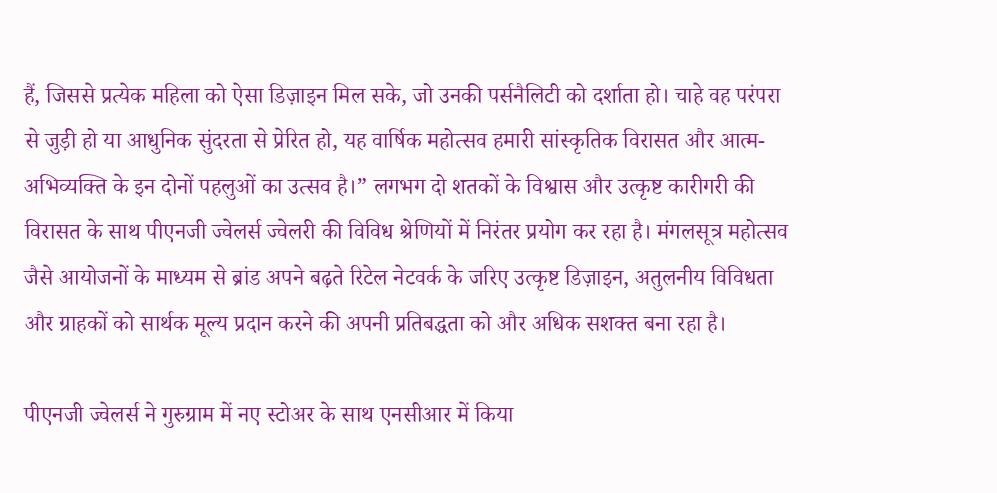हैं, जिससे प्रत्येक महिला को ऐसा डिज़ाइन मिल सके, जो उनकी पर्सनैलिटी को दर्शाता हो। चाहे वह परंपरा से जुड़ी हो या आधुनिक सुंदरता से प्रेरित हो, यह वार्षिक महोत्सव हमारी सांस्कृतिक विरासत और आत्म-अभिव्यक्ति के इन दोनों पहलुओं का उत्सव है।” लगभग दो शतकों के विश्वास और उत्कृष्ट कारीगरी की विरासत के साथ पीएनजी ज्वेलर्स ज्वेलरी की विविध श्रेणियों में निरंतर प्रयोग कर रहा है। मंगलसूत्र महोत्सव जैसे आयोजनों के माध्यम से ब्रांड अपने बढ़ते रिटेल नेटवर्क के जरिए उत्कृष्ट डिज़ाइन, अतुलनीय विविधता और ग्राहकों को सार्थक मूल्य प्रदान करने की अपनी प्रतिबद्धता को और अधिक सशक्त बना रहा है।

पीएनजी ज्वेलर्स ने गुरुग्राम में नए स्टोअर के साथ एनसीआर में किया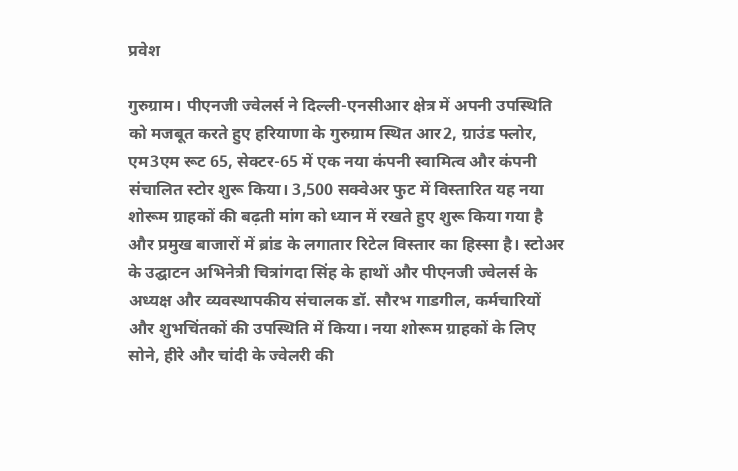प्रवेश

गुरुग्राम। पीएनजी ज्वेलर्स ने दिल्ली-एनसीआर क्षेत्र में अपनी उपस्थिति को मजबूत करते हुए हरियाणा के गुरुग्राम स्थित आर2, ग्राउंड फ्लोर, एम3एम रूट 65, सेक्टर-65 में एक नया कंपनी स्वामित्व और कंपनी संचालित स्टोर शुरू किया। 3,500 सक्वेअर फुट में विस्तारित यह नया शोरूम ग्राहकों की बढ़ती मांग को ध्यान में रखते हुए शुरू किया गया है और प्रमुख बाजारों में ब्रांड के लगातार रिटेल विस्तार का हिस्सा है। स्टोअर के उद्घाटन अभिनेत्री चित्रांगदा सिंह के हाथों और पीएनजी ज्वेलर्स के अध्यक्ष और व्यवस्थापकीय संचालक डॉ. सौरभ गाडगील, कर्मचारियों और शुभचिंतकों की उपस्थिति में किया। नया शोरूम ग्राहकों के लिए सोने, हीरे और चांदी के ज्वेलरी की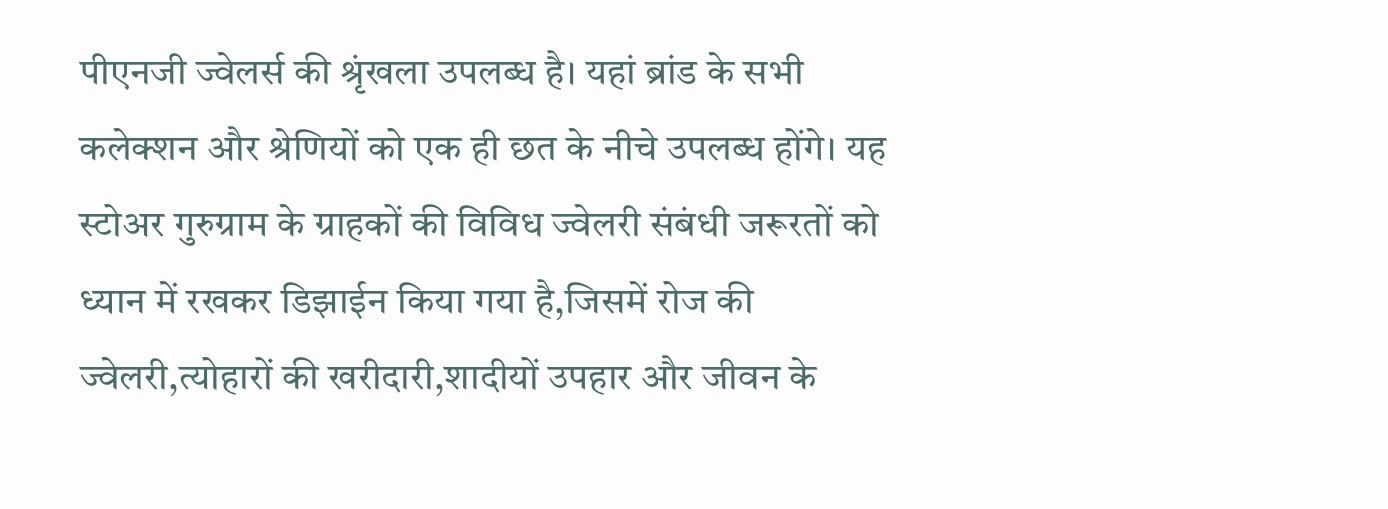पीएनजी ज्वेलर्स की श्रृंखला उपलब्ध है। यहां ब्रांड के सभी कलेक्शन और श्रेणियों को एक ही छत के नीचे उपलब्ध होंगे। यह स्टोअर गुरुग्राम के ग्राहकों की विविध ज्वेलरी संबंधी जरूरतों को ध्यान में रखकर डिझाईन किया गया है,जिसमें रोज की ज्वेलरी,त्योहारों की खरीदारी,शादीयों उपहार और जीवन के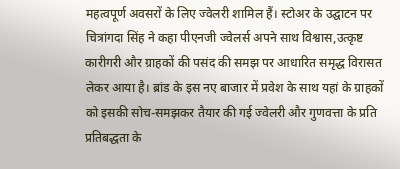महत्वपूर्ण अवसरों के लिए ज्वेलरी शामिल हैं। स्टोअर के उद्घाटन पर चित्रांगदा सिंह ने कहा पीएनजी ज्वेलर्स अपने साथ विश्वास,उत्कृष्ट कारीगरी और ग्राहकों की पसंद की समझ पर आधारित समृद्ध विरासत लेकर आया है। ब्रांड के इस नए बाजार में प्रवेश के साथ यहां के ग्राहकों को इसकी सोच-समझकर तैयार की गई ज्वेलरी और गुणवत्ता के प्रति प्रतिबद्धता के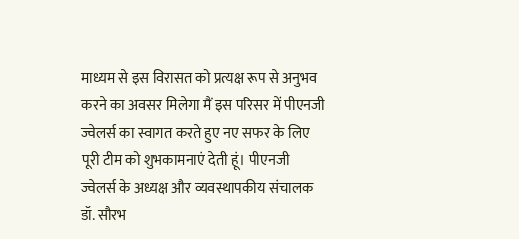माध्यम से इस विरासत को प्रत्यक्ष रूप से अनुभव करने का अवसर मिलेगा मैं इस परिसर में पीएनजी ज्वेलर्स का स्वागत करते हुए नए सफर के लिए पूरी टीम को शुभकामनाएं देती हूं। पीएनजी ज्वेलर्स के अध्यक्ष और व्यवस्थापकीय संचालक डॉ. सौरभ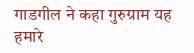गाडगील ने कहा गुरुग्राम यह हमारे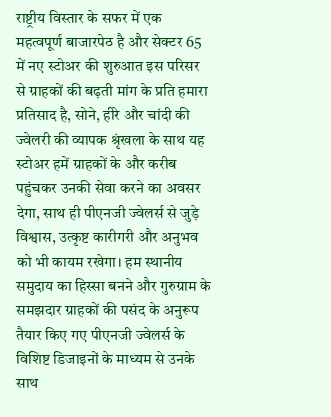राष्ट्रीय विस्तार के सफर में एक महत्वपूर्ण बाजारपेठ है और सेक्टर 65 में नए स्टोअर की शुरुआत इस परिसर से ग्राहकों की बढ़ती मांग के प्रति हमारा प्रतिसाद है, सोने, हीरे और चांदी की ज्वेलरी की व्यापक श्रृंखला के साथ यह स्टोअर हमें ग्राहकों के और करीब पहुंचकर उनकी सेवा करने का अवसर देगा, साथ ही पीएनजी ज्वेलर्स से जुड़े विश्वास, उत्कृष्ट कारीगरी और अनुभव को भी कायम रखेगा। हम स्थानीय समुदाय का हिस्सा बनने और गुरुग्राम के समझदार ग्राहकों की पसंद के अनुरूप तैयार किए गए पीएनजी ज्वेलर्स के विशिष्ट डिजाइनों के माध्यम से उनके साथ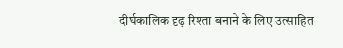दीर्घकालिक दृढ़ रिश्ता बनाने के लिए उत्साहित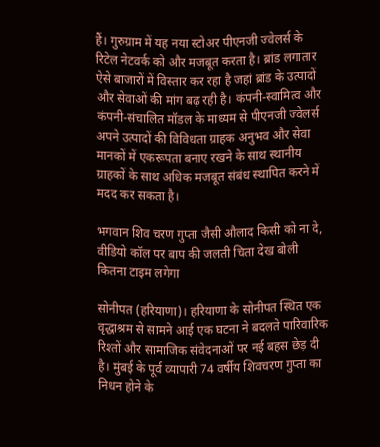हैं। गुरुग्राम में यह नया स्टोअर पीएनजी ज्वेलर्स के रिटेल नेटवर्क को और मजबूत करता है। ब्रांड लगातार ऐसे बाजारों में विस्तार कर रहा है जहां ब्रांड के उत्पादों और सेवाओं की मांग बढ़ रही है। कंपनी-स्वामित्व और कंपनी-संचालित मॉडल के माध्यम से पीएनजी ज्वेलर्स अपने उत्पादों की विविधता ग्राहक अनुभव और सेवा मानकों में एकरूपता बनाए रखने के साथ स्थानीय ग्राहकों के साथ अधिक मजबूत संबंध स्थापित करने में मदद कर सकता है।

भगवान शिव चरण गुप्ता जैसी औलाद किसी को ना दे, वीडियो कॉल पर बाप की जलती चिता देख बोली कितना टाइम लगेगा

सोनीपत (हरियाणा)। हरियाणा के सोनीपत स्थित एक वृद्धाश्रम से सामने आई एक घटना ने बदलते पारिवारिक रिश्तों और सामाजिक संवेदनाओं पर नई बहस छेड़ दी है। मुंबई के पूर्व व्यापारी 74 वर्षीय शिवचरण गुप्ता का निधन होने के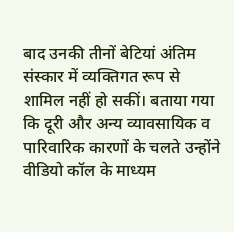बाद उनकी तीनों बेटियां अंतिम संस्कार में व्यक्तिगत रूप से शामिल नहीं हो सकीं। बताया गया कि दूरी और अन्य व्यावसायिक व पारिवारिक कारणों के चलते उन्होंने वीडियो कॉल के माध्यम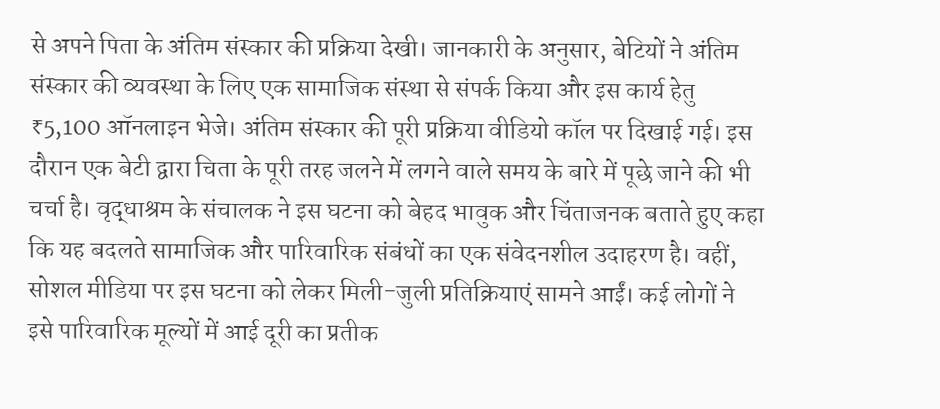से अपने पिता के अंतिम संस्कार की प्रक्रिया देखी। जानकारी के अनुसार, बेटियों ने अंतिम संस्कार की व्यवस्था के लिए एक सामाजिक संस्था से संपर्क किया और इस कार्य हेतु ₹5,100 ऑनलाइन भेजे। अंतिम संस्कार की पूरी प्रक्रिया वीडियो कॉल पर दिखाई गई। इस दौरान एक बेटी द्वारा चिता के पूरी तरह जलने में लगने वाले समय के बारे में पूछे जाने की भी चर्चा है। वृद्धाश्रम के संचालक ने इस घटना को बेहद भावुक और चिंताजनक बताते हुए कहा कि यह बदलते सामाजिक और पारिवारिक संबंधों का एक संवेदनशील उदाहरण है। वहीं, सोशल मीडिया पर इस घटना को लेकर मिली-जुली प्रतिक्रियाएं सामने आईं। कई लोगों ने इसे पारिवारिक मूल्यों में आई दूरी का प्रतीक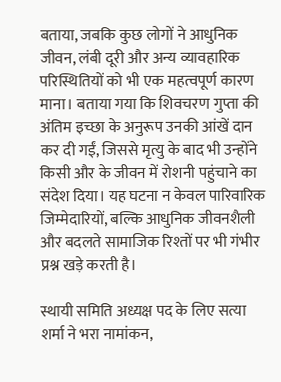बताया, जबकि कुछ लोगों ने आधुनिक जीवन, लंबी दूरी और अन्य व्यावहारिक परिस्थितियों को भी एक महत्वपूर्ण कारण माना। बताया गया कि शिवचरण गुप्ता की अंतिम इच्छा के अनुरूप उनकी आंखें दान कर दी गईं, जिससे मृत्यु के बाद भी उन्होंने किसी और के जीवन में रोशनी पहुंचाने का संदेश दिया। यह घटना न केवल पारिवारिक जिम्मेदारियों, बल्कि आधुनिक जीवनशैली और बदलते सामाजिक रिश्तों पर भी गंभीर प्रश्न खड़े करती है।

स्थायी समिति अध्यक्ष पद के लिए सत्या शर्मा ने भरा नामांकन,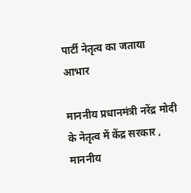पार्टी नेतृत्व का जताया आभार

माननीय प्रधानमंत्री नरेंद्र मोदी के नेतृत्व में केंद्र सरकार , माननीय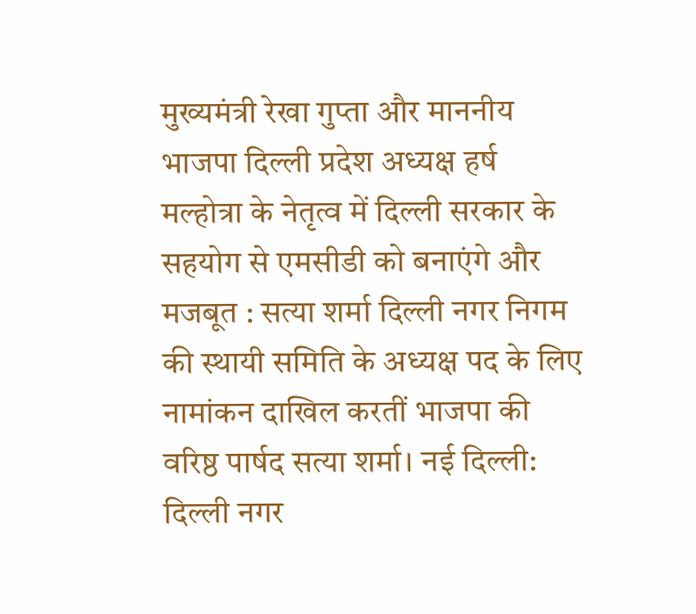मुख्यमंत्री रेखा गुप्ता और माननीय भाजपा दिल्ली प्रदेश अध्यक्ष हर्ष मल्होत्रा के नेतृत्व में दिल्ली सरकार के सहयोग से एमसीडी को बनाएंगे और मजबूत : सत्या शर्मा दिल्ली नगर निगम की स्थायी समिति के अध्यक्ष पद के लिए नामांकन दाखिल करतीं भाजपा की वरिष्ठ पार्षद सत्या शर्मा। नई दिल्ली: दिल्ली नगर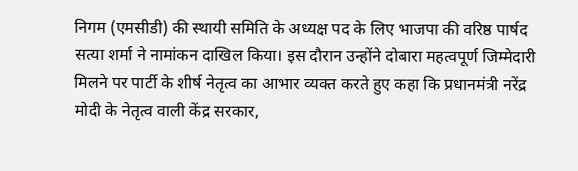निगम (एमसीडी) की स्थायी समिति के अध्यक्ष पद के लिए भाजपा की वरिष्ठ पार्षद सत्या शर्मा ने नामांकन दाखिल किया। इस दौरान उन्होंने दोबारा महत्वपूर्ण जिम्मेदारी मिलने पर पार्टी के शीर्ष नेतृत्व का आभार व्यक्त करते हुए कहा कि प्रधानमंत्री नरेंद्र मोदी के नेतृत्व वाली केंद्र सरकार,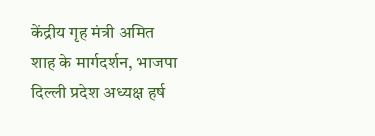केंद्रीय गृह मंत्री अमित शाह के मार्गदर्शन, भाजपा दिल्ली प्रदेश अध्यक्ष हर्ष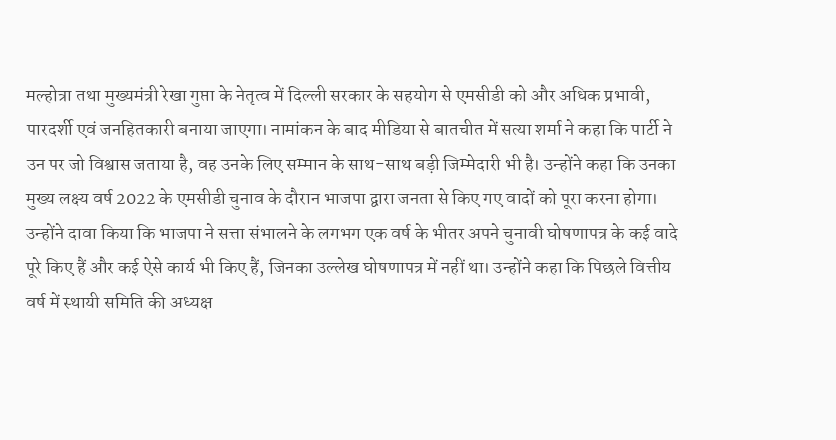मल्होत्रा तथा मुख्यमंत्री रेखा गुप्ता के नेतृत्व में दिल्ली सरकार के सहयोग से एमसीडी को और अधिक प्रभावी, पारदर्शी एवं जनहितकारी बनाया जाएगा। नामांकन के बाद मीडिया से बातचीत में सत्या शर्मा ने कहा कि पार्टी ने उन पर जो विश्वास जताया है, वह उनके लिए सम्मान के साथ-साथ बड़ी जिम्मेदारी भी है। उन्होंने कहा कि उनका मुख्य लक्ष्य वर्ष 2022 के एमसीडी चुनाव के दौरान भाजपा द्वारा जनता से किए गए वादों को पूरा करना होगा। उन्होंने दावा किया कि भाजपा ने सत्ता संभालने के लगभग एक वर्ष के भीतर अपने चुनावी घोषणापत्र के कई वादे पूरे किए हैं और कई ऐसे कार्य भी किए हैं, जिनका उल्लेख घोषणापत्र में नहीं था। उन्होंने कहा कि पिछले वित्तीय वर्ष में स्थायी समिति की अध्यक्ष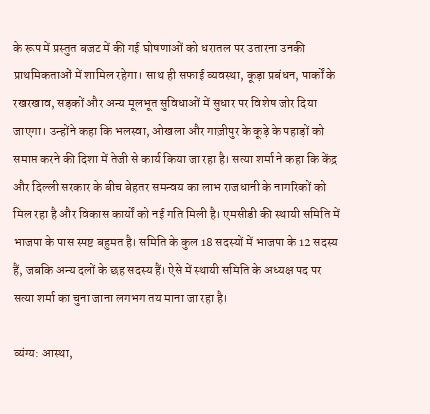के रूप में प्रस्तुत बजट में की गई घोषणाओं को धरातल पर उतारना उनकी प्राथमिकताओं में शामिल रहेगा। साथ ही सफाई व्यवस्था, कूड़ा प्रबंधन, पार्कों के रखरखाव, सड़कों और अन्य मूलभूत सुविधाओं में सुधार पर विशेष जोर दिया जाएगा। उन्होंने कहा कि भलस्वा, ओखला और गाज़ीपुर के कूड़े के पहाड़ों को समाप्त करने की दिशा में तेजी से कार्य किया जा रहा है। सत्या शर्मा ने कहा कि केंद्र और दिल्ली सरकार के बीच बेहतर समन्वय का लाभ राजधानी के नागरिकों को मिल रहा है और विकास कार्यों को नई गति मिली है। एमसीडी की स्थायी समिति में भाजपा के पास स्पष्ट बहुमत है। समिति के कुल 18 सदस्यों में भाजपा के 12 सदस्य हैं, जबकि अन्य दलों के छह सदस्य हैं। ऐसे में स्थायी समिति के अध्यक्ष पद पर सत्या शर्मा का चुना जाना लगभग तय माना जा रहा है।

व्यंग्य: आस्था,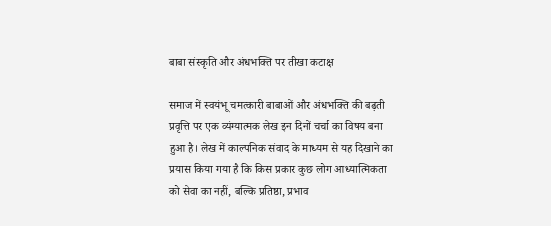बाबा संस्कृति और अंधभक्ति पर तीखा कटाक्ष

समाज में स्वयंभू चमत्कारी बाबाओं और अंधभक्ति की बढ़ती प्रवृत्ति पर एक व्यंग्यात्मक लेख इन दिनों चर्चा का विषय बना हुआ है। लेख में काल्पनिक संवाद के माध्यम से यह दिखाने का प्रयास किया गया है कि किस प्रकार कुछ लोग आध्यात्मिकता को सेवा का नहीं, बल्कि प्रतिष्ठा, प्रभाव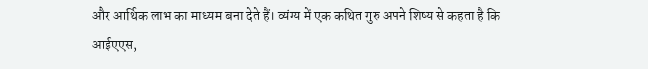और आर्थिक लाभ का माध्यम बना देते हैं। व्यंग्य में एक कथित गुरु अपने शिष्य से कहता है कि आईएएस,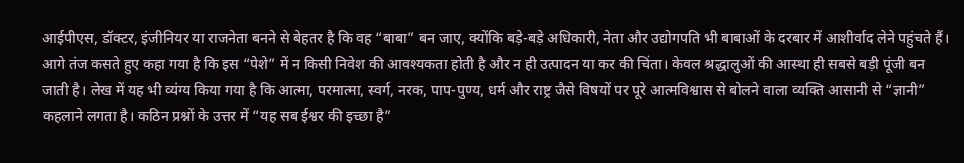आईपीएस, डॉक्टर, इंजीनियर या राजनेता बनने से बेहतर है कि वह “बाबा” बन जाए, क्योंकि बड़े-बड़े अधिकारी, नेता और उद्योगपति भी बाबाओं के दरबार में आशीर्वाद लेने पहुंचते हैं। आगे तंज कसते हुए कहा गया है कि इस “पेशे” में न किसी निवेश की आवश्यकता होती है और न ही उत्पादन या कर की चिंता। केवल श्रद्धालुओं की आस्था ही सबसे बड़ी पूंजी बन जाती है। लेख में यह भी व्यंग्य किया गया है कि आत्मा, परमात्मा, स्वर्ग, नरक, पाप-पुण्य, धर्म और राष्ट्र जैसे विषयों पर पूरे आत्मविश्वास से बोलने वाला व्यक्ति आसानी से “ज्ञानी” कहलाने लगता है। कठिन प्रश्नों के उत्तर में “यह सब ईश्वर की इच्छा है”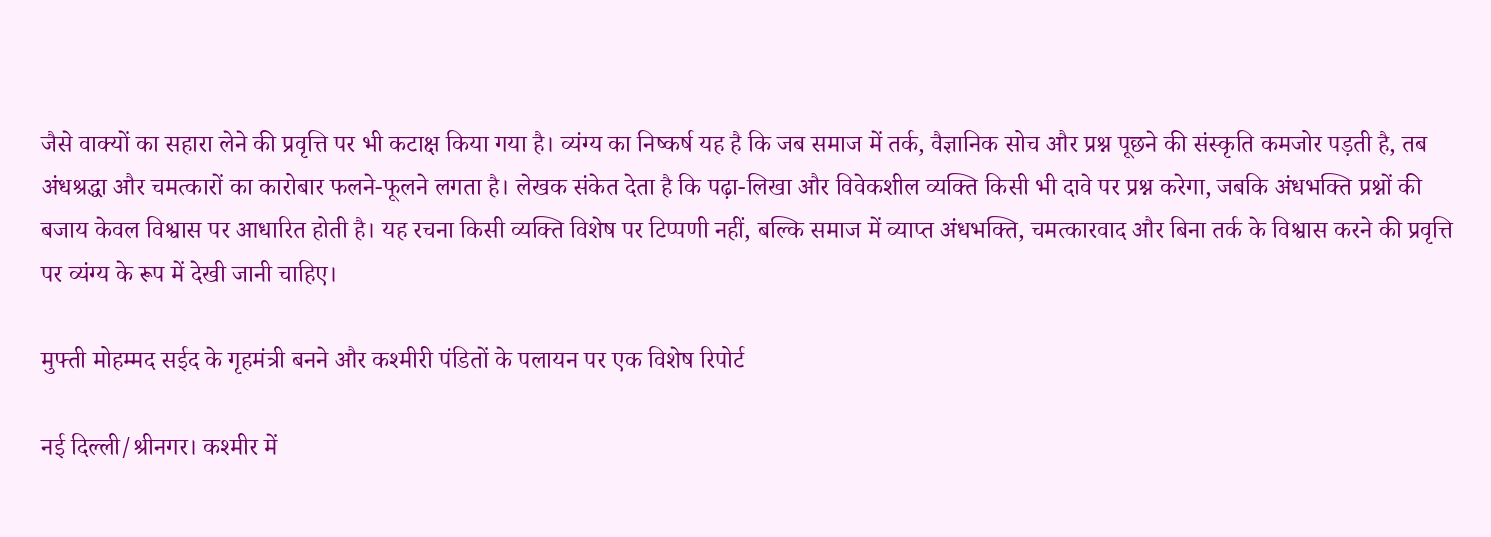जैसे वाक्यों का सहारा लेने की प्रवृत्ति पर भी कटाक्ष किया गया है। व्यंग्य का निष्कर्ष यह है कि जब समाज में तर्क, वैज्ञानिक सोच और प्रश्न पूछने की संस्कृति कमजोर पड़ती है, तब अंधश्रद्धा और चमत्कारों का कारोबार फलने-फूलने लगता है। लेखक संकेत देता है कि पढ़ा-लिखा और विवेकशील व्यक्ति किसी भी दावे पर प्रश्न करेगा, जबकि अंधभक्ति प्रश्नों की बजाय केवल विश्वास पर आधारित होती है। यह रचना किसी व्यक्ति विशेष पर टिप्पणी नहीं, बल्कि समाज में व्याप्त अंधभक्ति, चमत्कारवाद और बिना तर्क के विश्वास करने की प्रवृत्ति पर व्यंग्य के रूप में देखी जानी चाहिए।

मुफ्ती मोहम्मद सईद के गृहमंत्री बनने और कश्मीरी पंडितों के पलायन पर एक विशेष रिपोर्ट

नई दिल्ली/श्रीनगर। कश्मीर में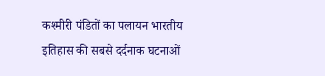कश्मीरी पंडितों का पलायन भारतीय इतिहास की सबसे दर्दनाक घटनाओं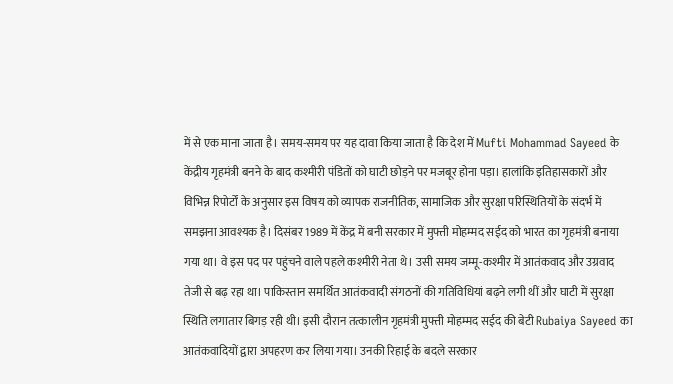में से एक माना जाता है। समय-समय पर यह दावा किया जाता है कि देश में Mufti Mohammad Sayeed के केंद्रीय गृहमंत्री बनने के बाद कश्मीरी पंडितों को घाटी छोड़ने पर मजबूर होना पड़ा। हालांकि इतिहासकारों और विभिन्न रिपोर्टों के अनुसार इस विषय को व्यापक राजनीतिक, सामाजिक और सुरक्षा परिस्थितियों के संदर्भ में समझना आवश्यक है। दिसंबर 1989 में केंद्र में बनी सरकार में मुफ्ती मोहम्मद सईद को भारत का गृहमंत्री बनाया गया था। वे इस पद पर पहुंचने वाले पहले कश्मीरी नेता थे। उसी समय जम्मू-कश्मीर में आतंकवाद और उग्रवाद तेजी से बढ़ रहा था। पाकिस्तान समर्थित आतंकवादी संगठनों की गतिविधियां बढ़ने लगी थीं और घाटी में सुरक्षा स्थिति लगातार बिगड़ रही थी। इसी दौरान तत्कालीन गृहमंत्री मुफ्ती मोहम्मद सईद की बेटी Rubaiya Sayeed का आतंकवादियों द्वारा अपहरण कर लिया गया। उनकी रिहाई के बदले सरकार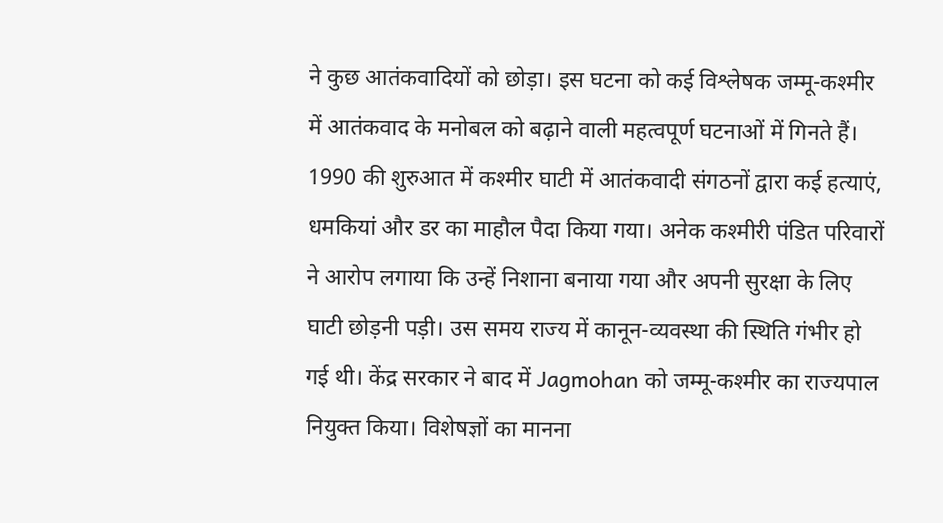ने कुछ आतंकवादियों को छोड़ा। इस घटना को कई विश्लेषक जम्मू-कश्मीर में आतंकवाद के मनोबल को बढ़ाने वाली महत्वपूर्ण घटनाओं में गिनते हैं। 1990 की शुरुआत में कश्मीर घाटी में आतंकवादी संगठनों द्वारा कई हत्याएं, धमकियां और डर का माहौल पैदा किया गया। अनेक कश्मीरी पंडित परिवारों ने आरोप लगाया कि उन्हें निशाना बनाया गया और अपनी सुरक्षा के लिए घाटी छोड़नी पड़ी। उस समय राज्य में कानून-व्यवस्था की स्थिति गंभीर हो गई थी। केंद्र सरकार ने बाद में Jagmohan को जम्मू-कश्मीर का राज्यपाल नियुक्त किया। विशेषज्ञों का मानना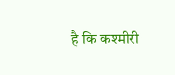है कि कश्मीरी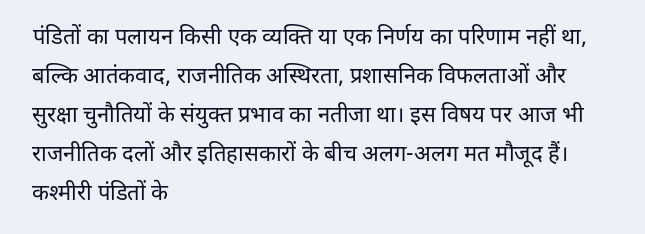पंडितों का पलायन किसी एक व्यक्ति या एक निर्णय का परिणाम नहीं था, बल्कि आतंकवाद, राजनीतिक अस्थिरता, प्रशासनिक विफलताओं और सुरक्षा चुनौतियों के संयुक्त प्रभाव का नतीजा था। इस विषय पर आज भी राजनीतिक दलों और इतिहासकारों के बीच अलग-अलग मत मौजूद हैं। कश्मीरी पंडितों के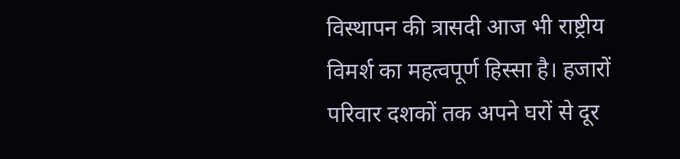विस्थापन की त्रासदी आज भी राष्ट्रीय विमर्श का महत्वपूर्ण हिस्सा है। हजारों परिवार दशकों तक अपने घरों से दूर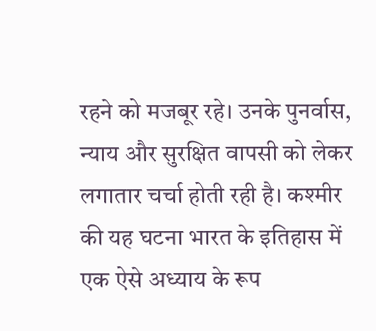रहने को मजबूर रहे। उनके पुनर्वास, न्याय और सुरक्षित वापसी को लेकर लगातार चर्चा होती रही है। कश्मीर की यह घटना भारत के इतिहास में एक ऐसे अध्याय के रूप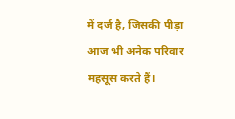में दर्ज है, जिसकी पीड़ा आज भी अनेक परिवार महसूस करते हैं।